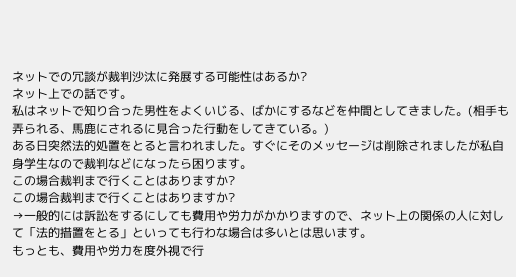ネットでの冗談が裁判沙汰に発展する可能性はあるか?
ネット上での話です。
私はネットで知り合った男性をよくいじる、ばかにするなどを仲間としてきました。(相手も弄られる、馬鹿にされるに見合った行動をしてきている。)
ある日突然法的処置をとると言われました。すぐにそのメッセージは削除されましたが私自身学生なので裁判などになったら困ります。
この場合裁判まで行くことはありますか?
この場合裁判まで行くことはありますか?
→一般的には訴訟をするにしても費用や労力がかかりますので、ネット上の関係の人に対して「法的措置をとる」といっても行わな場合は多いとは思います。
もっとも、費用や労力を度外視で行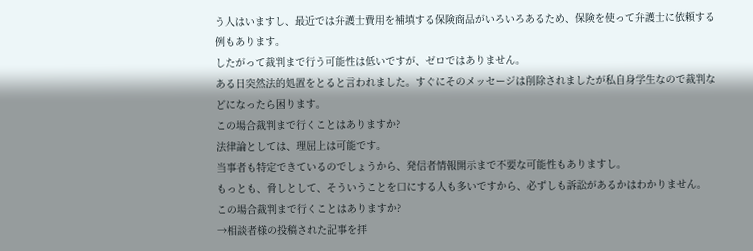う人はいますし、最近では弁護士費用を補填する保険商品がいろいろあるため、保険を使って弁護士に依頼する例もあります。
したがって裁判まで行う可能性は低いですが、ゼロではありません。
ある日突然法的処置をとると言われました。すぐにそのメッセージは削除されましたが私自身学生なので裁判などになったら困ります。
この場合裁判まで行くことはありますか?
法律論としては、理屈上は可能です。
当事者も特定できているのでしょうから、発信者情報開示まで不要な可能性もありますし。
もっとも、脅しとして、そういうことを口にする人も多いですから、必ずしも訴訟があるかはわかりません。
この場合裁判まで行くことはありますか?
→相談者様の投稿された記事を拝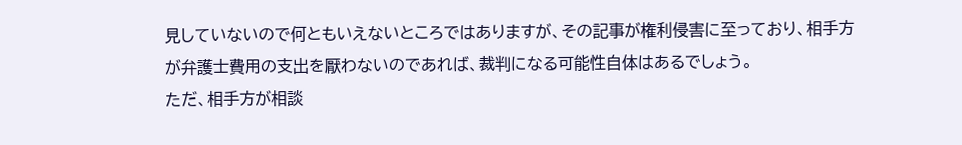見していないので何ともいえないところではありますが、その記事が権利侵害に至っており、相手方が弁護士費用の支出を厭わないのであれば、裁判になる可能性自体はあるでしょう。
ただ、相手方が相談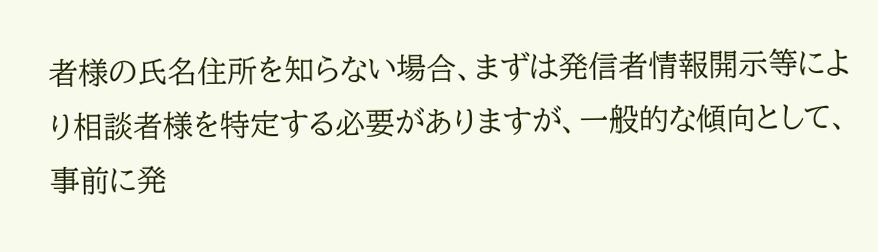者様の氏名住所を知らない場合、まずは発信者情報開示等により相談者様を特定する必要がありますが、一般的な傾向として、事前に発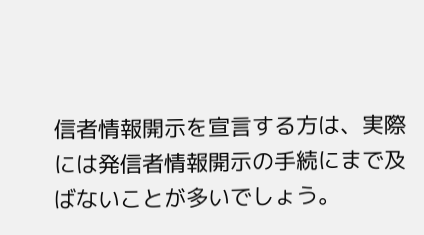信者情報開示を宣言する方は、実際には発信者情報開示の手続にまで及ばないことが多いでしょう。